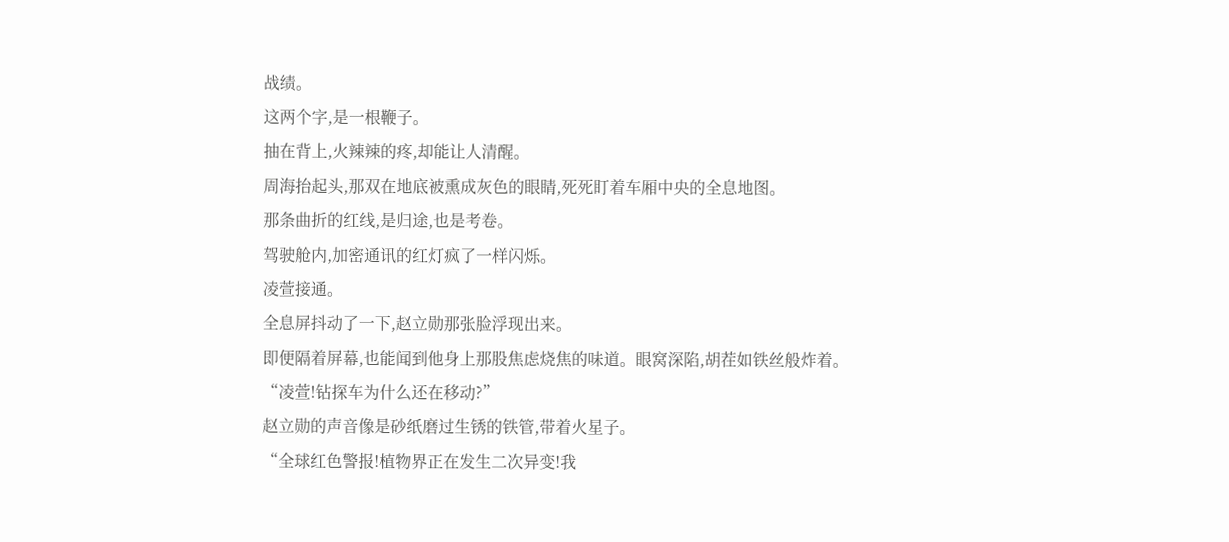战绩。
这两个字,是一根鞭子。
抽在背上,火辣辣的疼,却能让人清醒。
周海抬起头,那双在地底被熏成灰色的眼睛,死死盯着车厢中央的全息地图。
那条曲折的红线,是归途,也是考卷。
驾驶舱内,加密通讯的红灯疯了一样闪烁。
凌萱接通。
全息屏抖动了一下,赵立勋那张脸浮现出来。
即便隔着屏幕,也能闻到他身上那股焦虑烧焦的味道。眼窝深陷,胡茬如铁丝般炸着。
“凌萱!钻探车为什么还在移动?”
赵立勋的声音像是砂纸磨过生锈的铁管,带着火星子。
“全球红色警报!植物界正在发生二次异变!我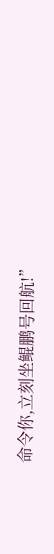命令你,立刻坐鲲鹏号回航!”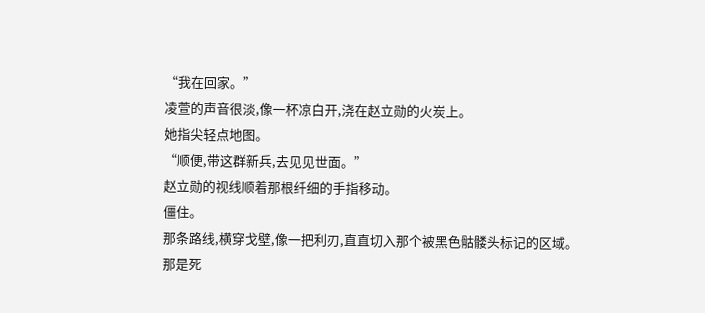“我在回家。”
凌萱的声音很淡,像一杯凉白开,浇在赵立勋的火炭上。
她指尖轻点地图。
“顺便,带这群新兵,去见见世面。”
赵立勋的视线顺着那根纤细的手指移动。
僵住。
那条路线,横穿戈壁,像一把利刃,直直切入那个被黑色骷髅头标记的区域。
那是死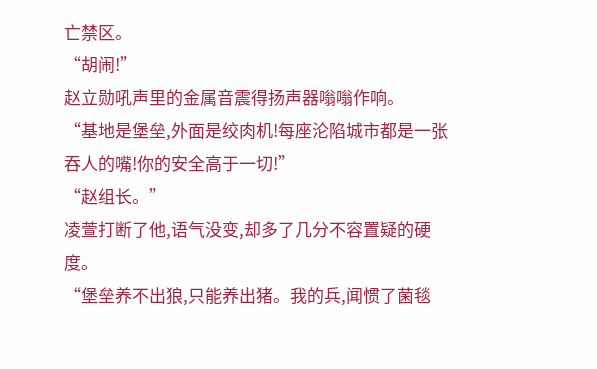亡禁区。
“胡闹!”
赵立勋吼声里的金属音震得扬声器嗡嗡作响。
“基地是堡垒,外面是绞肉机!每座沦陷城市都是一张吞人的嘴!你的安全高于一切!”
“赵组长。”
凌萱打断了他,语气没变,却多了几分不容置疑的硬度。
“堡垒养不出狼,只能养出猪。我的兵,闻惯了菌毯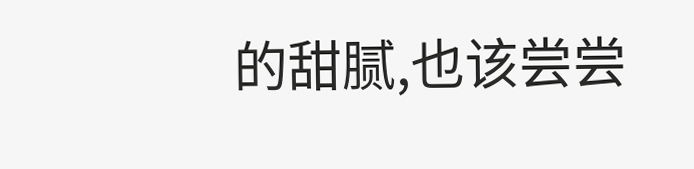的甜腻,也该尝尝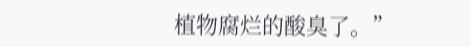植物腐烂的酸臭了。”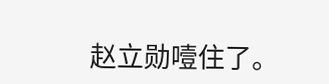赵立勋噎住了。